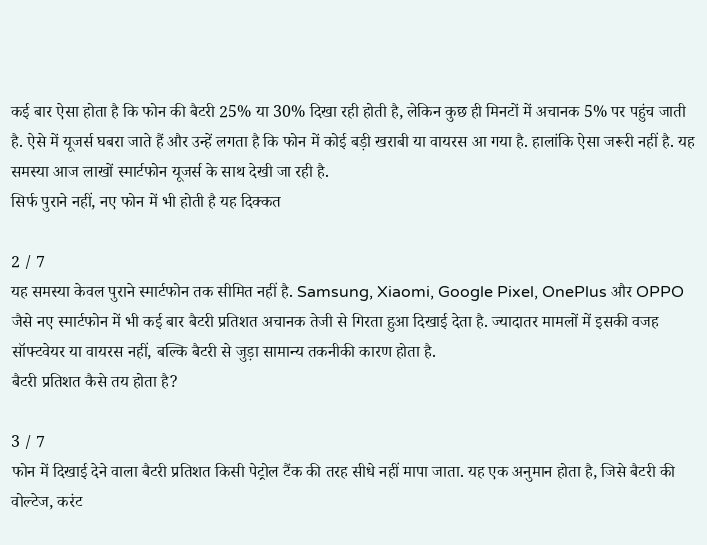कई बार ऐसा होता है कि फोन की बैटरी 25% या 30% दिखा रही होती है, लेकिन कुछ ही मिनटों में अचानक 5% पर पहुंच जाती है. ऐसे में यूजर्स घबरा जाते हैं और उन्हें लगता है कि फोन में कोई बड़ी खराबी या वायरस आ गया है. हालांकि ऐसा जरूरी नहीं है. यह समस्या आज लाखों स्मार्टफोन यूजर्स के साथ देखी जा रही है.
सिर्फ पुराने नहीं, नए फोन में भी होती है यह दिक्कत

2 / 7
यह समस्या केवल पुराने स्मार्टफोन तक सीमित नहीं है. Samsung, Xiaomi, Google Pixel, OnePlus और OPPO जैसे नए स्मार्टफोन में भी कई बार बैटरी प्रतिशत अचानक तेजी से गिरता हुआ दिखाई देता है. ज्यादातर मामलों में इसकी वजह सॉफ्टवेयर या वायरस नहीं, बल्कि बैटरी से जुड़ा सामान्य तकनीकी कारण होता है.
बैटरी प्रतिशत कैसे तय होता है?

3 / 7
फोन में दिखाई देने वाला बैटरी प्रतिशत किसी पेट्रोल टैंक की तरह सीधे नहीं मापा जाता. यह एक अनुमान होता है, जिसे बैटरी की वोल्टेज, करंट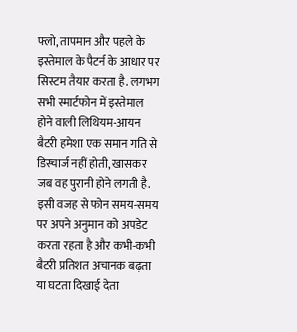फ्लो, तापमान और पहले के इस्तेमाल के पैटर्न के आधार पर सिस्टम तैयार करता है. लगभग सभी स्मार्टफोन में इस्तेमाल होने वाली लिथियम-आयन बैटरी हमेशा एक समान गति से डिस्चार्ज नहीं होती, खासकर जब वह पुरानी होने लगती है. इसी वजह से फोन समय-समय पर अपने अनुमान को अपडेट करता रहता है और कभी-कभी बैटरी प्रतिशत अचानक बढ़ता या घटता दिखाई देता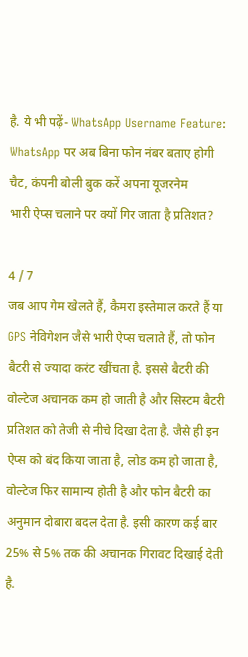है. ये भी पढ़ें- WhatsApp Username Feature: WhatsApp पर अब बिना फोन नंबर बताए होगी चैट, कंपनी बोली बुक करें अपना यूजरनेम
भारी ऐप्स चलाने पर क्यों गिर जाता है प्रतिशत?

4 / 7
जब आप गेम खेलते हैं, कैमरा इस्तेमाल करते हैं या GPS नेविगेशन जैसे भारी ऐप्स चलाते हैं, तो फोन बैटरी से ज्यादा करंट खींचता है. इससे बैटरी की वोल्टेज अचानक कम हो जाती है और सिस्टम बैटरी प्रतिशत को तेजी से नीचे दिखा देता है. जैसे ही इन ऐप्स को बंद किया जाता है, लोड कम हो जाता है, वोल्टेज फिर सामान्य होती है और फोन बैटरी का अनुमान दोबारा बदल देता है. इसी कारण कई बार 25% से 5% तक की अचानक गिरावट दिखाई देती है.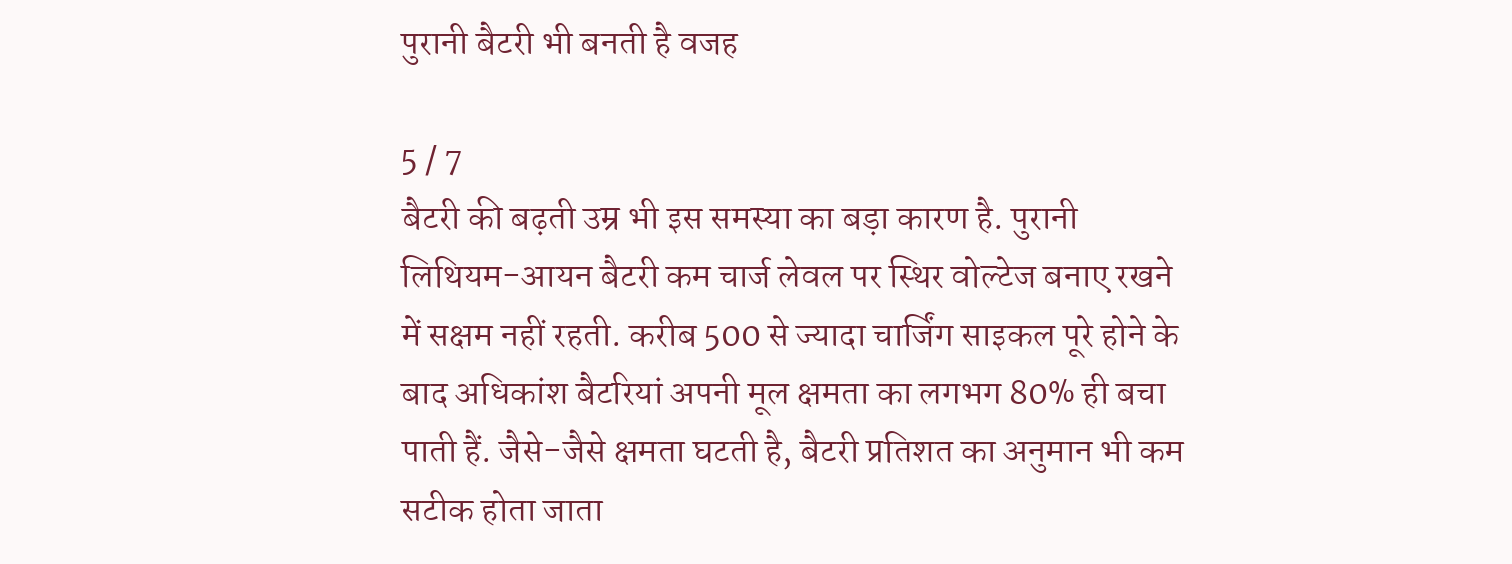पुरानी बैटरी भी बनती है वजह

5 / 7
बैटरी की बढ़ती उम्र भी इस समस्या का बड़ा कारण है. पुरानी लिथियम-आयन बैटरी कम चार्ज लेवल पर स्थिर वोल्टेज बनाए रखने में सक्षम नहीं रहती. करीब 500 से ज्यादा चार्जिंग साइकल पूरे होने के बाद अधिकांश बैटरियां अपनी मूल क्षमता का लगभग 80% ही बचा पाती हैं. जैसे-जैसे क्षमता घटती है, बैटरी प्रतिशत का अनुमान भी कम सटीक होता जाता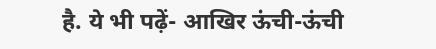है. ये भी पढ़ें- आखिर ऊंची-ऊंची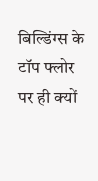बिल्डिंग्स के टॉप फ्लोर पर ही क्यों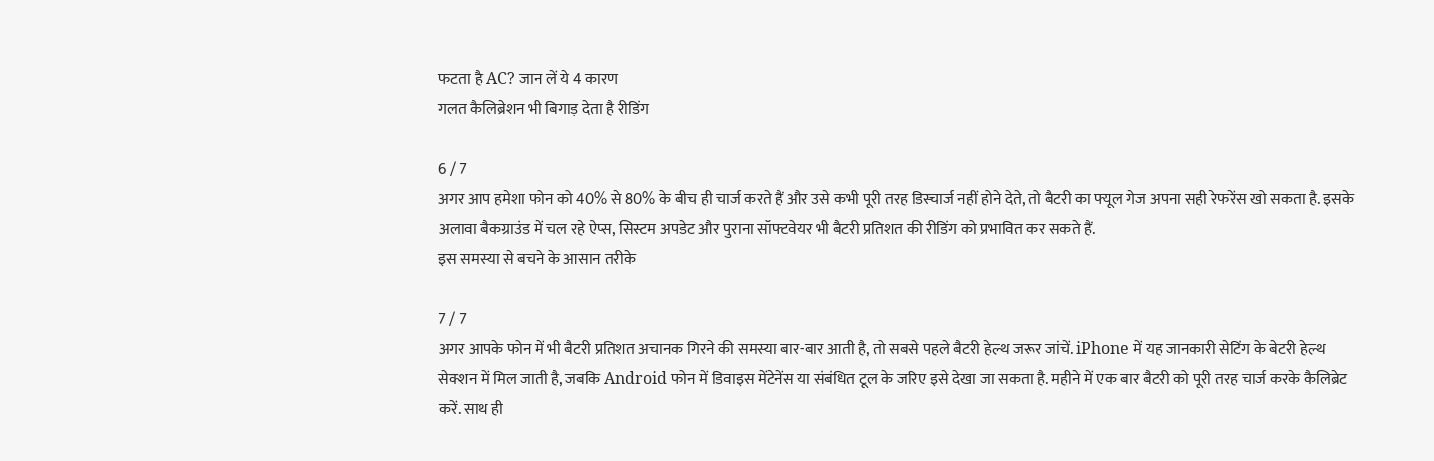फटता है AC? जान लें ये 4 कारण
गलत कैलिब्रेशन भी बिगाड़ देता है रीडिंग

6 / 7
अगर आप हमेशा फोन को 40% से 80% के बीच ही चार्ज करते हैं और उसे कभी पूरी तरह डिस्चार्ज नहीं होने देते, तो बैटरी का फ्यूल गेज अपना सही रेफरेंस खो सकता है. इसके अलावा बैकग्राउंड में चल रहे ऐप्स, सिस्टम अपडेट और पुराना सॉफ्टवेयर भी बैटरी प्रतिशत की रीडिंग को प्रभावित कर सकते हैं.
इस समस्या से बचने के आसान तरीके

7 / 7
अगर आपके फोन में भी बैटरी प्रतिशत अचानक गिरने की समस्या बार-बार आती है, तो सबसे पहले बैटरी हेल्थ जरूर जांचें. iPhone में यह जानकारी सेटिंग के बेटरी हेल्थ सेक्शन में मिल जाती है, जबकि Android फोन में डिवाइस मेंटेनेंस या संबंधित टूल के जरिए इसे देखा जा सकता है. महीने में एक बार बैटरी को पूरी तरह चार्ज करके कैलिब्रेट करें. साथ ही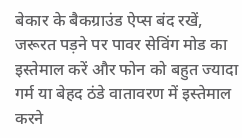बेकार के बैकग्राउंड ऐप्स बंद रखें, जरूरत पड़ने पर पावर सेविंग मोड का इस्तेमाल करें और फोन को बहुत ज्यादा गर्म या बेहद ठंडे वातावरण में इस्तेमाल करने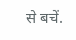से बचें.